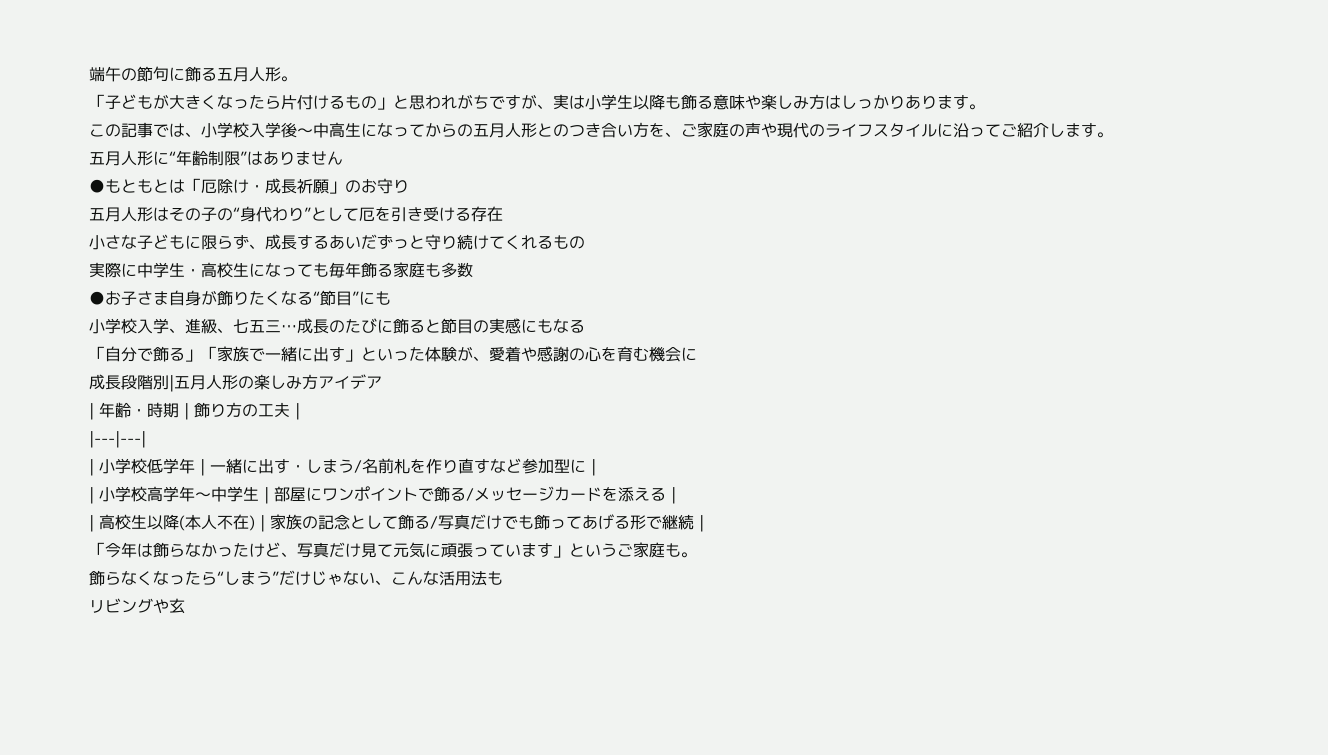端午の節句に飾る五月人形。
「子どもが大きくなったら片付けるもの」と思われがちですが、実は小学生以降も飾る意味や楽しみ方はしっかりあります。
この記事では、小学校入学後〜中高生になってからの五月人形とのつき合い方を、ご家庭の声や現代のライフスタイルに沿ってご紹介します。
五月人形に“年齢制限”はありません
●もともとは「厄除け・成長祈願」のお守り
五月人形はその子の“身代わり”として厄を引き受ける存在
小さな子どもに限らず、成長するあいだずっと守り続けてくれるもの
実際に中学生・高校生になっても毎年飾る家庭も多数
●お子さま自身が飾りたくなる“節目”にも
小学校入学、進級、七五三…成長のたびに飾ると節目の実感にもなる
「自分で飾る」「家族で一緒に出す」といった体験が、愛着や感謝の心を育む機会に
成長段階別|五月人形の楽しみ方アイデア
| 年齢・時期 | 飾り方の工夫 |
|---|---|
| 小学校低学年 | 一緒に出す・しまう/名前札を作り直すなど参加型に |
| 小学校高学年〜中学生 | 部屋にワンポイントで飾る/メッセージカードを添える |
| 高校生以降(本人不在) | 家族の記念として飾る/写真だけでも飾ってあげる形で継続 |
「今年は飾らなかったけど、写真だけ見て元気に頑張っています」というご家庭も。
飾らなくなったら“しまう”だけじゃない、こんな活用法も
リビングや玄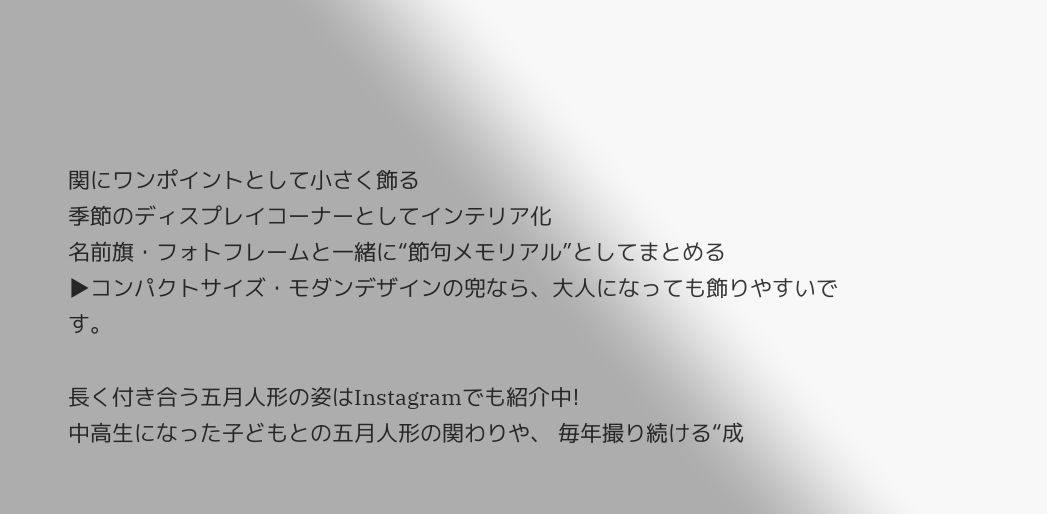関にワンポイントとして小さく飾る
季節のディスプレイコーナーとしてインテリア化
名前旗・フォトフレームと一緒に“節句メモリアル”としてまとめる
▶コンパクトサイズ・モダンデザインの兜なら、大人になっても飾りやすいです。

長く付き合う五月人形の姿はInstagramでも紹介中!
中高生になった子どもとの五月人形の関わりや、 毎年撮り続ける“成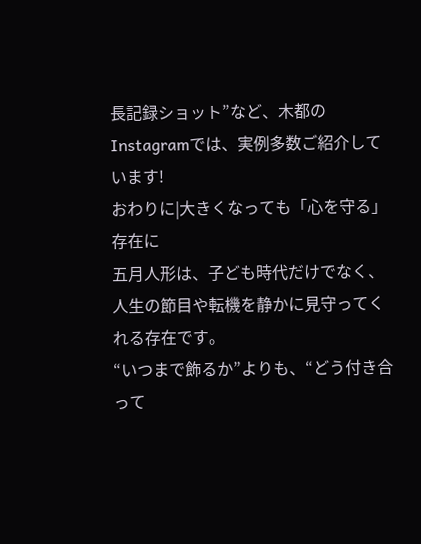長記録ショット”など、木都のInstagramでは、実例多数ご紹介しています!
おわりに|大きくなっても「心を守る」存在に
五月人形は、子ども時代だけでなく、人生の節目や転機を静かに見守ってくれる存在です。
“いつまで飾るか”よりも、“どう付き合って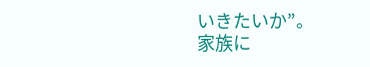いきたいか”。
家族に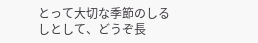とって大切な季節のしるしとして、どうぞ長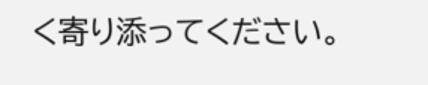く寄り添ってください。